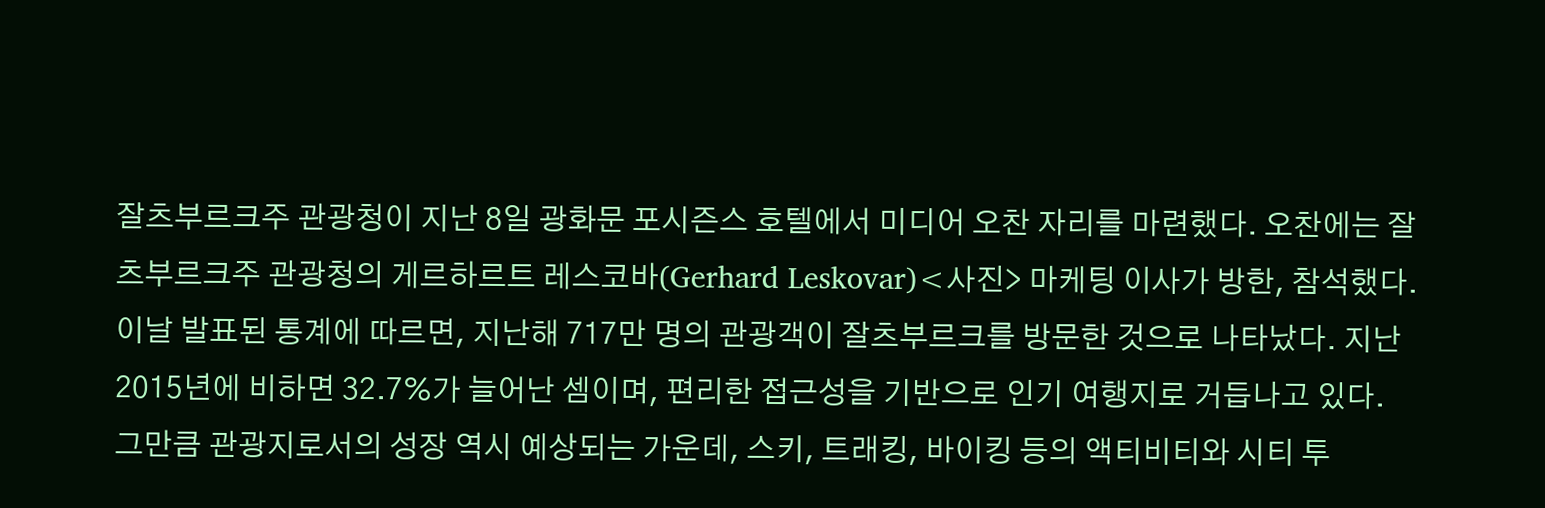잘츠부르크주 관광청이 지난 8일 광화문 포시즌스 호텔에서 미디어 오찬 자리를 마련했다. 오찬에는 잘츠부르크주 관광청의 게르하르트 레스코바(Gerhard Leskovar)<사진> 마케팅 이사가 방한, 참석했다.
이날 발표된 통계에 따르면, 지난해 717만 명의 관광객이 잘츠부르크를 방문한 것으로 나타났다. 지난 2015년에 비하면 32.7%가 늘어난 셈이며, 편리한 접근성을 기반으로 인기 여행지로 거듭나고 있다.
그만큼 관광지로서의 성장 역시 예상되는 가운데, 스키, 트래킹, 바이킹 등의 액티비티와 시티 투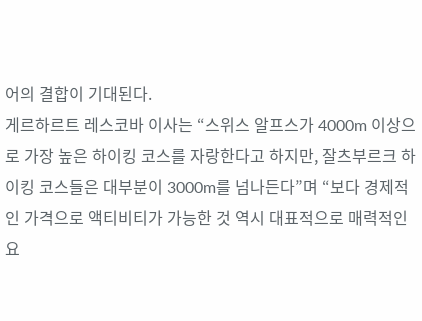어의 결합이 기대된다.
게르하르트 레스코바 이사는 “스위스 알프스가 4000m 이상으로 가장 높은 하이킹 코스를 자랑한다고 하지만, 잘츠부르크 하이킹 코스들은 대부분이 3000m를 넘나든다”며 “보다 경제적인 가격으로 액티비티가 가능한 것 역시 대표적으로 매력적인 요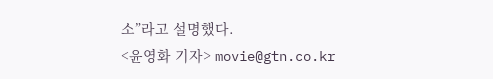소”라고 설명했다.
<윤영화 기자> movie@gtn.co.kr